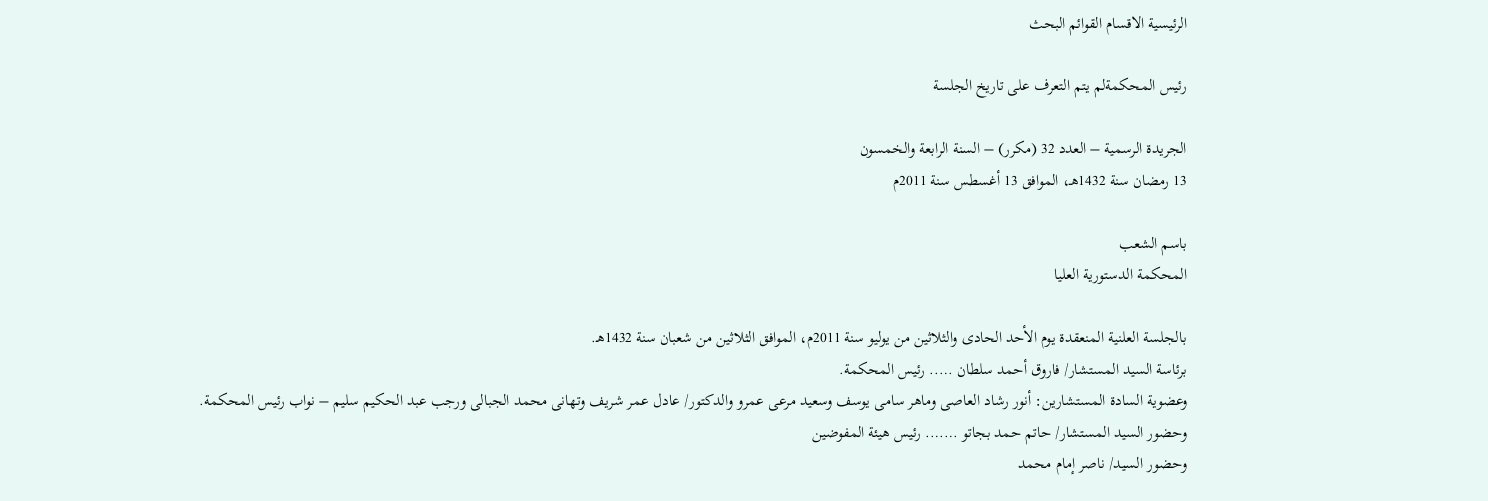الرئيسية الاقسام القوائم البحث

رئيس المحكمةلم يتم التعرف على تاريخ الجلسة

الجريدة الرسمية – العدد 32 (مكرر) – السنة الرابعة والخمسون
13 رمضان سنة 1432هـ، الموافق 13 أغسطس سنة 2011م

باسم الشعب
المحكمة الدستورية العليا

بالجلسة العلنية المنعقدة يوم الأحد الحادى والثلاثين من يوليو سنة 2011م، الموافق الثلاثين من شعبان سنة 1432هـ.
برئاسة السيد المستشار/ فاروق أحمد سلطان ….. رئيس المحكمة.
وعضوية السادة المستشارين: أنور رشاد العاصى وماهر سامى يوسف وسعيد مرعى عمرو والدكتور/ عادل عمر شريف وتهانى محمد الجبالى ورجب عبد الحكيم سليم – نواب رئيس المحكمة.
وحضور السيد المستشار/ حاتم حمد بجاتو ……. رئيس هيئة المفوضين
وحضور السيد/ ناصر إمام محمد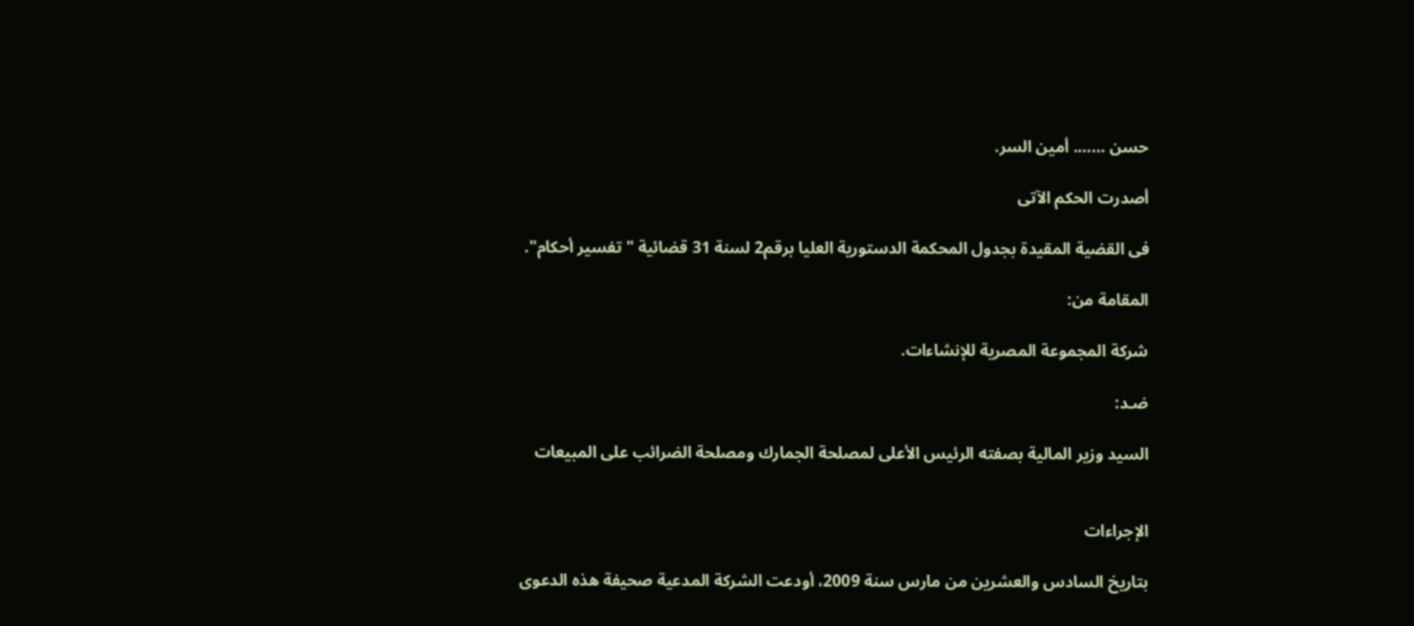حسن ……. أمين السر.

أصدرت الحكم الآتى

فى القضية المقيدة بجدول المحكمة الدستورية العليا برقم2 لسنة 31 قضائية " تفسير أحكام".

المقامة من:

شركة المجموعة المصرية للإنشاءات.

ضـد:

السيد وزير المالية بصفته الرئيس الأعلى لمصلحة الجمارك ومصلحة الضرائب على المبيعات


الإجراءات

بتاريخ السادس والعشرين من مارس سنة 2009، أودعت الشركة المدعية صحيفة هذه الدعوى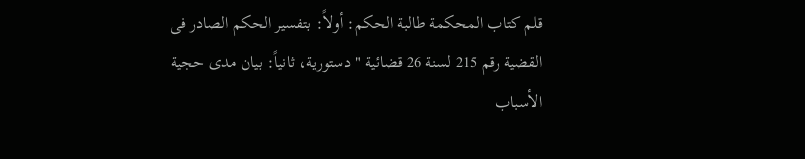قلم كتاب المحكمة طالبة الحكم: أولاً: بتفسير الحكم الصادر فى القضية رقم 215 لسنة 26 قضائية " دستورية، ثانياً: بيان مدى حجية الأسباب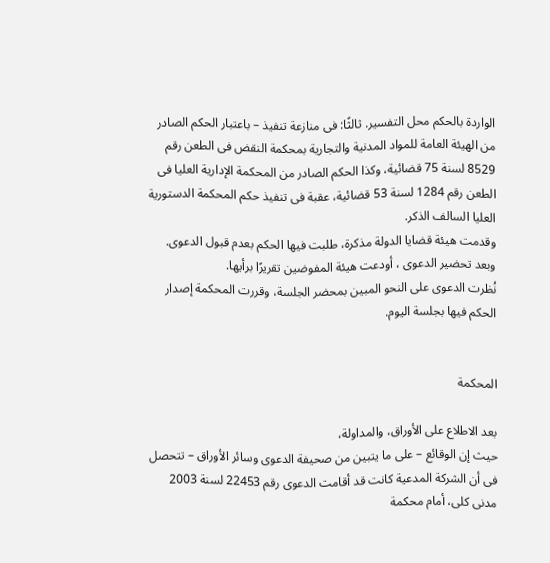الواردة بالحكم محل التفسير. ثالثًا: فى منازعة تنفيذ – باعتبار الحكم الصادر من الهيئة العامة للمواد المدنية والتجارية بمحكمة النقض فى الطعن رقم 8529 لسنة 75 قضائية، وكذا الحكم الصادر من المحكمة الإدارية العليا فى الطعن رقم 1284 لسنة 53 قضائية، عقبة فى تنفيذ حكم المحكمة الدستورية العليا السالف الذكر.
وقدمت هيئة قضايا الدولة مذكرة، طلبت فيها الحكم بعدم قبول الدعوى.
وبعد تحضير الدعوى ، أودعت هيئة المفوضين تقريرًا برأيها.
نُظرت الدعوى على النحو المبين بمحضر الجلسة، وقررت المحكمة إصدار الحكم فيها بجلسة اليوم.


المحكمة

بعد الاطلاع على الأوراق، والمداولة،
حيث إن الوقائع – على ما يتبين من صحيفة الدعوى وسائر الأوراق – تتحصل فى أن الشركة المدعية كانت قد أقامت الدعوى رقم 22453 لسنة 2003 مدنى كلى، أمام محكمة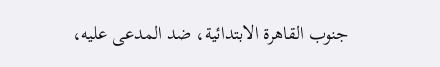جنوب القاهرة الابتدائية، ضد المدعى عليه،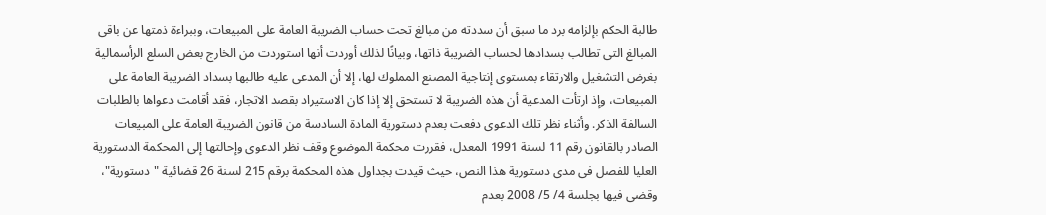طالبة الحكم بإلزامه برد ما سبق أن سددته من مبالغ تحت حساب الضريبة العامة على المبيعات، وببراءة ذمتها عن باقى المبالغ التى تطالب بسدادها لحساب الضريبة ذاتها، وبيانًا لذلك أوردت أنها استوردت من الخارج بعض السلع الرأسمالية بغرض التشغيل والارتقاء بمستوى إنتاجية المصنع المملوك لها، إلا أن المدعى عليه طالبها بسداد الضريبة العامة على المبيعات، وإذ ارتأت المدعية أن هذه الضريبة لا تستحق إلا إذا كان الاستيراد بقصد الاتجار، فقد أقامت دعواها بالطلبات السالفة الذكر. وأثناء نظر تلك الدعوى دفعت بعدم دستورية المادة السادسة من قانون الضريبة العامة على المبيعات الصادر بالقانون رقم 11 لسنة 1991 المعدل، فقررت محكمة الموضوع وقف نظر الدعوى وإحالتها إلى المحكمة الدستورية العليا للفصل فى مدى دستورية هذا النص، حيث قيدت بجداول هذه المحكمة برقم 215 لسنة 26 قضائية "دستورية"، وقضى فيها بجلسة 4/ 5/ 2008 بعدم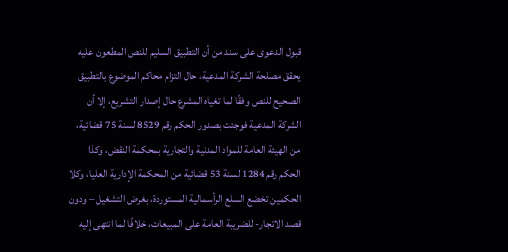قبول الدعوى على سند من أن التطبيق السليم للنص المطعون عليه يحقق مصلحة الشركة المدعية، حال التزام محاكم الموضوع بالتطبيق الصحيح للنص وفقًا لما تغياه المشرع حال إصدار التشريع، إلا أن الشركة المدعية فوجئت بصدور الحكم رقم 8529 لسنة 75 قضائية، من الهيئة العامة للمواد المدنية والتجارية بمحكمة النقض، وكذا الحكم رقم 1284 لسنة 53 قضائية من المحكمة الإدارية العليا، وكلا الحكمين تخضع السلع الرأسمالية المستوردة، بغرض التشغيل – ودون قصد الاتجار- للضريبة العامة على المبيعات، خلافًا لما انتهى إليه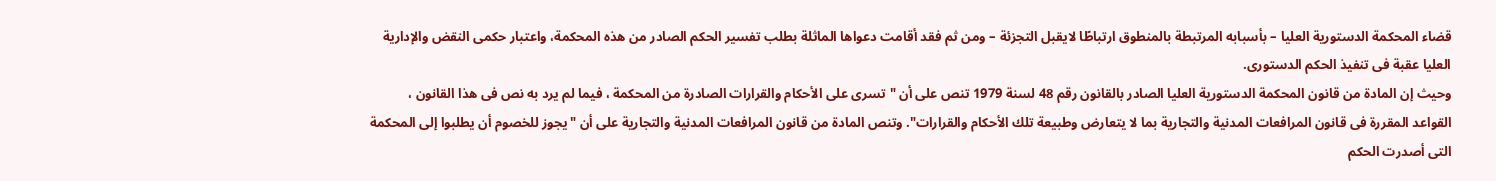قضاء المحكمة الدستورية العليا – بأسبابه المرتبطة بالمنطوق ارتباطًا لايقبل التجزئة – ومن ثم فقد أقامت دعواها الماثلة بطلب تفسير الحكم الصادر من هذه المحكمة، واعتبار حكمى النقض والإدارية العليا عقبة فى تنفيذ الحكم الدستورى.
وحيث إن المادة من قانون المحكمة الدستورية العليا الصادر بالقانون رقم 48 لسنة 1979 تنص على أن "تسرى على الأحكام والقرارات الصادرة من المحكمة ، فيما لم يرد به نص فى هذا القانون ، القواعد المقررة فى قانون المرافعات المدنية والتجارية بما لا يتعارض وطبيعة تلك الأحكام والقرارات". وتنص المادة من قانون المرافعات المدنية والتجارية على أن "يجوز للخصوم أن يطلبوا إلى المحكمة التى أصدرت الحكم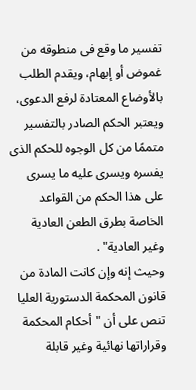تفسير ما وقع فى منطوقه من غموض أو إبهام، ويقدم الطلب بالأوضاع المعتادة لرفع الدعوى، ويعتبر الحكم الصادر بالتفسير متممًا من كل الوجوه للحكم الذى يفسره ويسرى عليه ما يسرى على هذا الحكم من القواعد الخاصة بطرق الطعن العادية وغير العادية" .
وحيث إنه وإن كانت المادة من قانون المحكمة الدستورية العليا تنص على أن "أحكام المحكمة وقراراتها نهائية وغير قابلة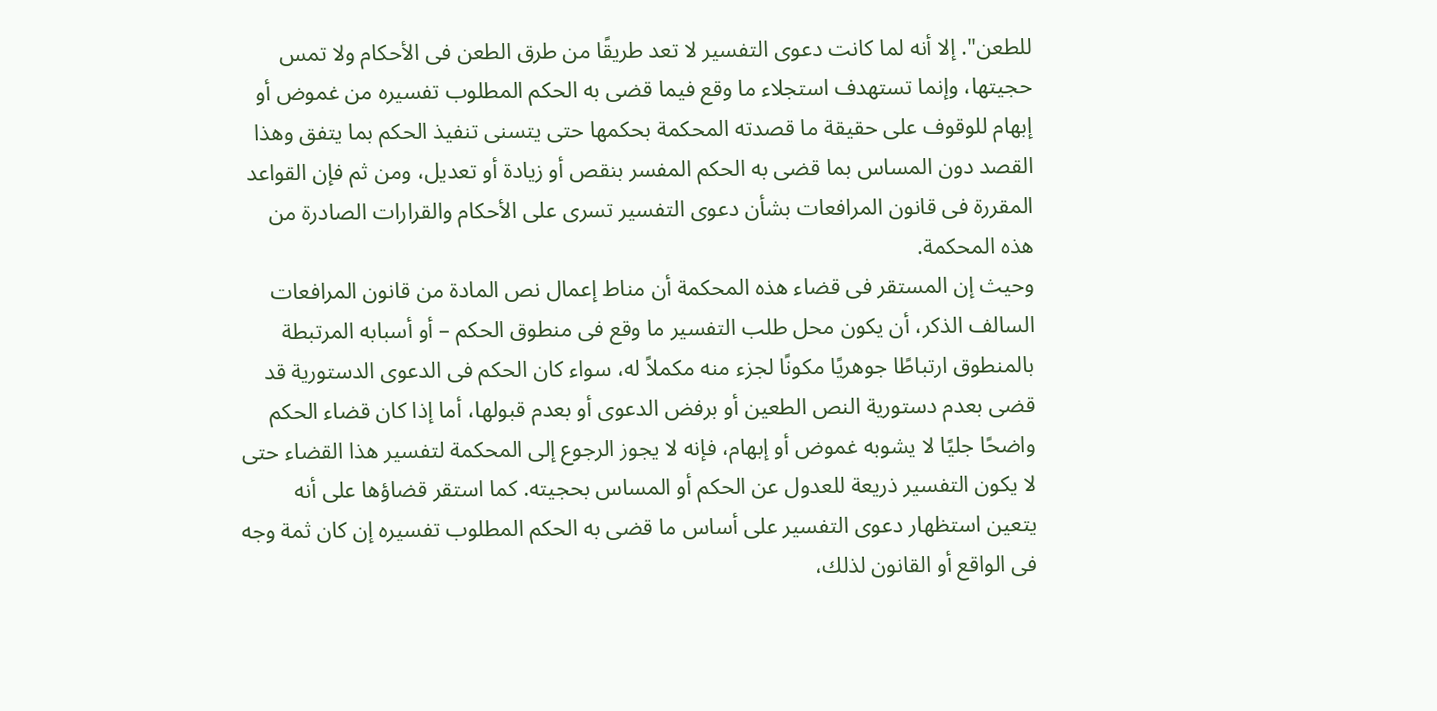للطعن". إلا أنه لما كانت دعوى التفسير لا تعد طريقًا من طرق الطعن فى الأحكام ولا تمس حجيتها، وإنما تستهدف استجلاء ما وقع فيما قضى به الحكم المطلوب تفسيره من غموض أو إبهام للوقوف على حقيقة ما قصدته المحكمة بحكمها حتى يتسنى تنفيذ الحكم بما يتفق وهذا القصد دون المساس بما قضى به الحكم المفسر بنقص أو زيادة أو تعديل، ومن ثم فإن القواعد المقررة فى قانون المرافعات بشأن دعوى التفسير تسرى على الأحكام والقرارات الصادرة من هذه المحكمة.
وحيث إن المستقر فى قضاء هذه المحكمة أن مناط إعمال نص المادة من قانون المرافعات السالف الذكر، أن يكون محل طلب التفسير ما وقع فى منطوق الحكم – أو أسبابه المرتبطة بالمنطوق ارتباطًا جوهريًا مكونًا لجزء منه مكملاً له، سواء كان الحكم فى الدعوى الدستورية قد قضى بعدم دستورية النص الطعين أو برفض الدعوى أو بعدم قبولها، أما إذا كان قضاء الحكم واضحًا جليًا لا يشوبه غموض أو إبهام، فإنه لا يجوز الرجوع إلى المحكمة لتفسير هذا القضاء حتى لا يكون التفسير ذريعة للعدول عن الحكم أو المساس بحجيته. كما استقر قضاؤها على أنه يتعين استظهار دعوى التفسير على أساس ما قضى به الحكم المطلوب تفسيره إن كان ثمة وجه فى الواقع أو القانون لذلك،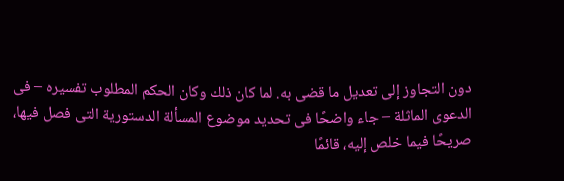دون التجاوز إلى تعديل ما قضى به. لما كان ذلك وكان الحكم المطلوب تفسيره – فى الدعوى الماثلة – جاء واضحًا فى تحديد موضوع المسألة الدستورية التى فصل فيها، صريحًا فيما خلص إليه، قائمًا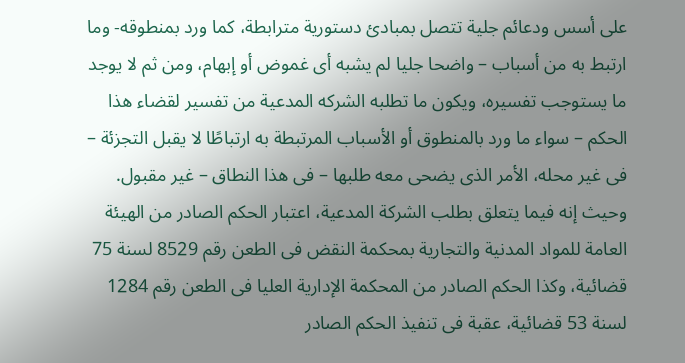على أسس ودعائم جلية تتصل بمبادئ دستورية مترابطة، كما ورد بمنطوقه- وما ارتبط به من أسباب – واضحا جليا لم يشبه أى غموض أو إبهام، ومن ثم لا يوجد ما يستوجب تفسيره، ويكون ما تطلبه الشركه المدعية من تفسير لقضاء هذا الحكم – سواء ما ورد بالمنطوق أو الأسباب المرتبطة به ارتباطًا لا يقبل التجزئة – فى غير محله، الأمر الذى يضحى معه طلبها – فى هذا النطاق – غير مقبول.
وحيث إنه فيما يتعلق بطلب الشركة المدعية، اعتبار الحكم الصادر من الهيئة العامة للمواد المدنية والتجارية بمحكمة النقض فى الطعن رقم 8529 لسنة 75 قضائية، وكذا الحكم الصادر من المحكمة الإدارية العليا فى الطعن رقم 1284 لسنة 53 قضائية، عقبة فى تنفيذ الحكم الصادر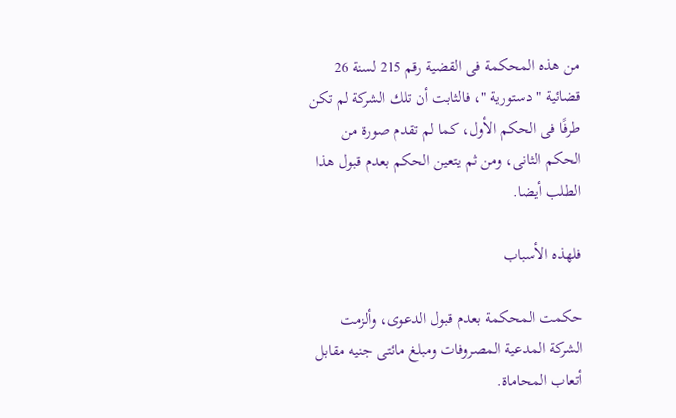من هذه المحكمة فى القضية رقم 215 لسنة 26 قضائية " دستورية "، فالثابت أن تلك الشركة لم تكن طرفًا فى الحكم الأول، كما لم تقدم صورة من الحكم الثانى، ومن ثم يتعين الحكم بعدم قبول هذا الطلب أيضا.

فلهذه الأسباب

حكمت المحكمة بعدم قبول الدعوى، وألزمت الشركة المدعية المصروفات ومبلغ مائتى جنيه مقابل أتعاب المحاماة.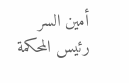أمين السر رئيس المحكمة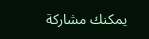يمكنك مشاركة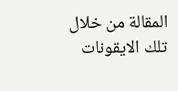المقالة من خلال تلك الايقونات